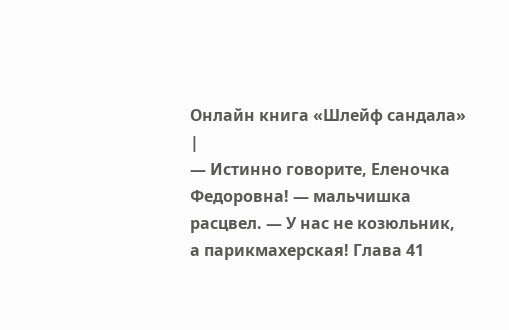Онлайн книга «Шлейф сандала»
|
— Истинно говорите, Еленочка Федоровна! — мальчишка расцвел. — У нас не козюльник, а парикмахерская! Глава 41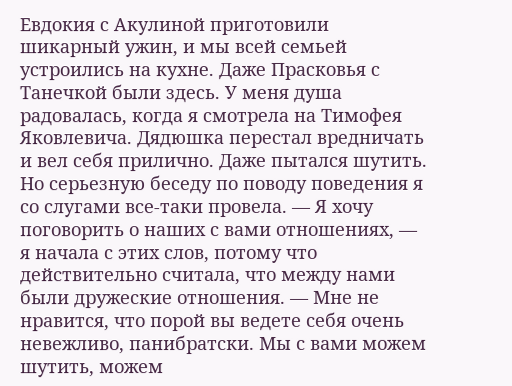Евдокия с Акулиной приготовили шикарный ужин, и мы всей семьей устроились на кухне. Даже Прасковья с Танечкой были здесь. У меня душа радовалась, когда я смотрела на Тимофея Яковлевича. Дядюшка перестал вредничать и вел себя прилично. Даже пытался шутить. Но серьезную беседу по поводу поведения я со слугами все-таки провела. — Я хочу поговорить о наших с вами отношениях, — я начала с этих слов, потому что действительно считала, что между нами были дружеские отношения. — Мне не нравится, что порой вы ведете себя очень невежливо, панибратски. Мы с вами можем шутить, можем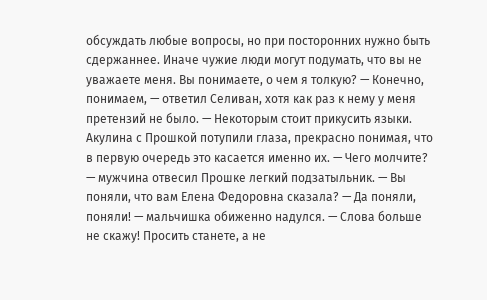обсуждать любые вопросы, но при посторонних нужно быть сдержаннее. Иначе чужие люди могут подумать, что вы не уважаете меня. Вы понимаете, о чем я толкую? — Конечно, понимаем, — ответил Селиван, хотя как раз к нему у меня претензий не было. — Некоторым стоит прикусить языки. Акулина с Прошкой потупили глаза, прекрасно понимая, что в первую очередь это касается именно их. — Чего молчите? — мужчина отвесил Прошке легкий подзатыльник. — Вы поняли, что вам Елена Федоровна сказала? — Да поняли, поняли! — мальчишка обиженно надулся. — Слова больше не скажу! Просить станете, а не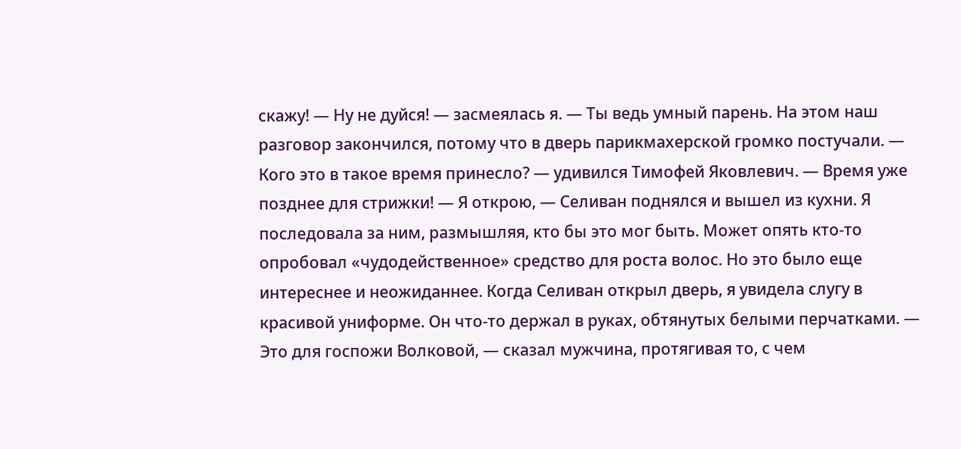скажу! — Ну не дуйся! — засмеялась я. — Ты ведь умный парень. На этом наш разговор закончился, потому что в дверь парикмахерской громко постучали. — Кого это в такое время принесло? — удивился Тимофей Яковлевич. — Время уже позднее для стрижки! — Я открою, — Селиван поднялся и вышел из кухни. Я последовала за ним, размышляя, кто бы это мог быть. Может опять кто-то опробовал «чудодейственное» средство для роста волос. Но это было еще интереснее и неожиданнее. Когда Селиван открыл дверь, я увидела слугу в красивой униформе. Он что-то держал в руках, обтянутых белыми перчатками. — Это для госпожи Волковой, — сказал мужчина, протягивая то, с чем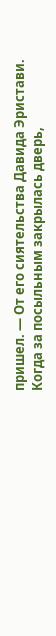пришел. — От его сиятельства Давида Эристави. Когда за посыльным закрылась дверь,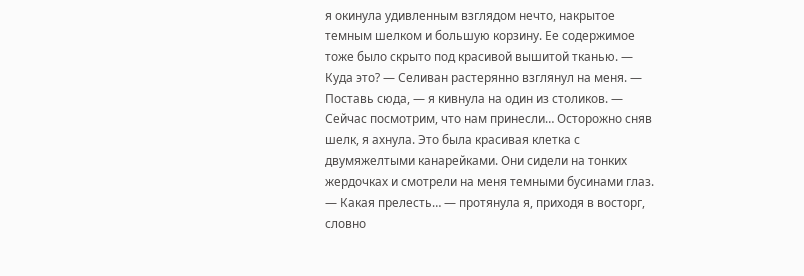я окинула удивленным взглядом нечто, накрытое темным шелком и большую корзину. Ее содержимое тоже было скрыто под красивой вышитой тканью. — Куда это? — Селиван растерянно взглянул на меня. — Поставь сюда, — я кивнула на один из столиков. — Сейчас посмотрим, что нам принесли… Осторожно сняв шелк, я ахнула. Это была красивая клетка с двумяжелтыми канарейками. Они сидели на тонких жердочках и смотрели на меня темными бусинами глаз. — Какая прелесть… — протянула я, приходя в восторг, словно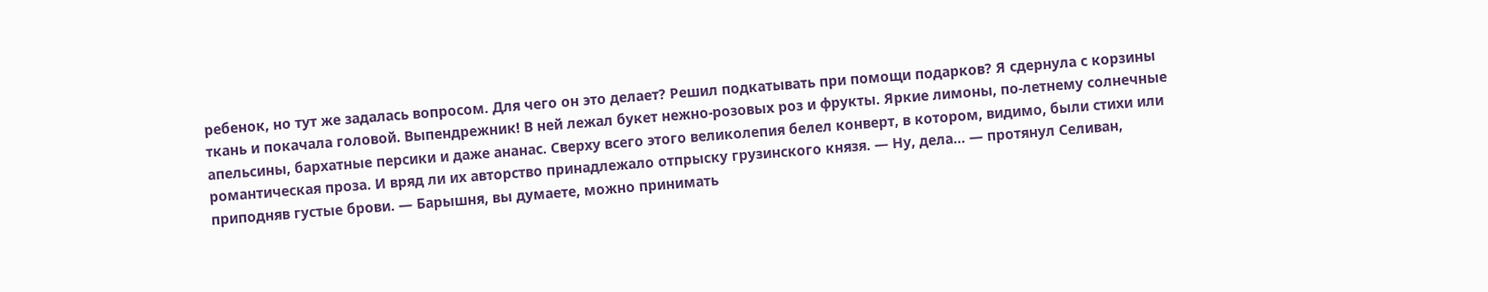ребенок, но тут же задалась вопросом. Для чего он это делает? Решил подкатывать при помощи подарков? Я сдернула с корзины ткань и покачала головой. Выпендрежник! В ней лежал букет нежно-розовых роз и фрукты. Яркие лимоны, по-летнему солнечные апельсины, бархатные персики и даже ананас. Сверху всего этого великолепия белел конверт, в котором, видимо, были стихи или романтическая проза. И вряд ли их авторство принадлежало отпрыску грузинского князя. — Ну, дела… — протянул Селиван, приподняв густые брови. — Барышня, вы думаете, можно принимать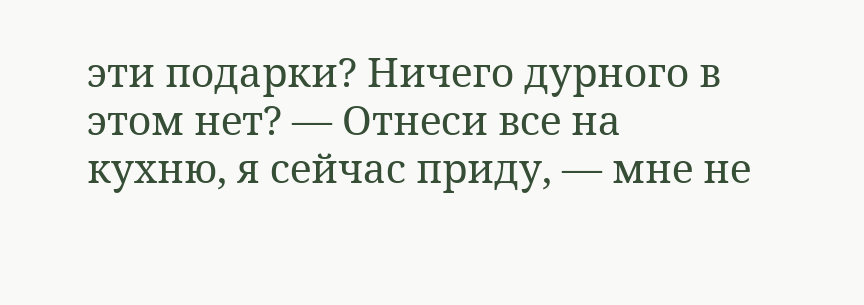эти подарки? Ничего дурного в этом нет? — Отнеси все на кухню, я сейчас приду, — мне не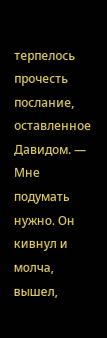терпелось прочесть послание, оставленное Давидом. — Мне подумать нужно. Он кивнул и молча, вышел,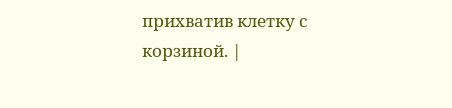прихватив клетку с корзиной. |